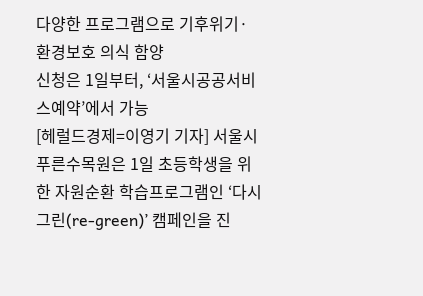다양한 프로그램으로 기후위기·환경보호 의식 함양
신청은 1일부터, ‘서울시공공서비스예약’에서 가능
[헤럴드경제=이영기 기자] 서울시 푸른수목원은 1일 초등학생을 위한 자원순환 학습프로그램인 ‘다시 그린(re-green)’ 캠페인을 진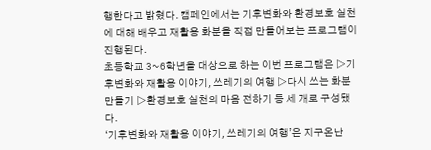행한다고 밝혔다. 캠페인에서는 기후변화와 환경보호 실천에 대해 배우고 재활용 화분을 직접 만들어보는 프로그램이 진행된다.
초등학교 3~6학년을 대상으로 하는 이번 프로그램은 ▷기후변화와 재활용 이야기, 쓰레기의 여행 ▷다시 쓰는 화분 만들기 ▷환경보호 실천의 마음 전하기 등 세 개로 구성됐다.
‘기후변화와 재활용 이야기, 쓰레기의 여행’은 지구온난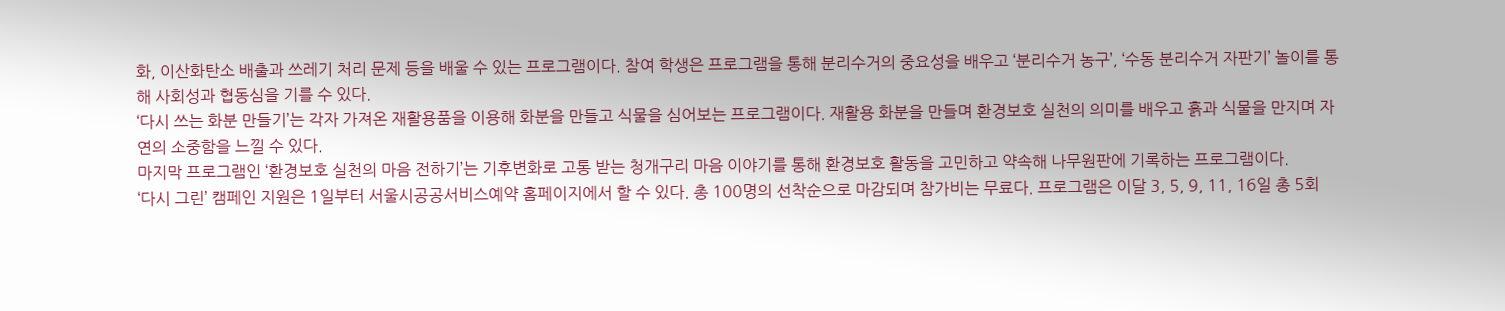화, 이산화탄소 배출과 쓰레기 처리 문제 등을 배울 수 있는 프로그램이다. 참여 학생은 프로그램을 통해 분리수거의 중요성을 배우고 ‘분리수거 농구’, ‘수동 분리수거 자판기’ 놀이를 통해 사회성과 협동심을 기를 수 있다.
‘다시 쓰는 화분 만들기’는 각자 가져온 재활용품을 이용해 화분을 만들고 식물을 심어보는 프로그램이다. 재활용 화분을 만들며 환경보호 실천의 의미를 배우고 흙과 식물을 만지며 자연의 소중함을 느낄 수 있다.
마지막 프로그램인 ‘환경보호 실천의 마음 전하기’는 기후변화로 고통 받는 청개구리 마음 이야기를 통해 환경보호 활동을 고민하고 약속해 나무원판에 기록하는 프로그램이다.
‘다시 그린’ 캠페인 지원은 1일부터 서울시공공서비스예약 홈페이지에서 할 수 있다. 총 100명의 선착순으로 마감되며 참가비는 무료다. 프로그램은 이달 3, 5, 9, 11, 16일 총 5회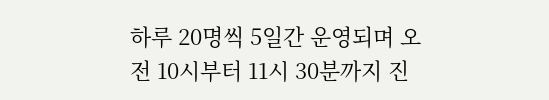하루 20명씩 5일간 운영되며 오전 10시부터 11시 30분까지 진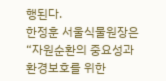행된다.
한정훈 서울식물원장은 “자원순환의 중요성과 환경보호를 위한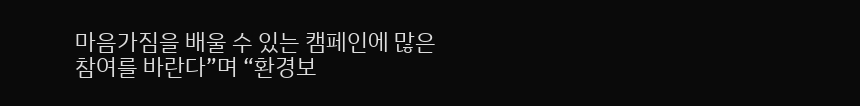마음가짐을 배울 수 있는 캠페인에 많은 참여를 바란다”며 “환경보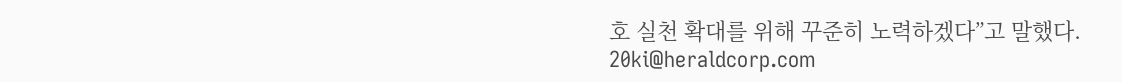호 실천 확대를 위해 꾸준히 노력하겠다”고 말했다.
20ki@heraldcorp.com